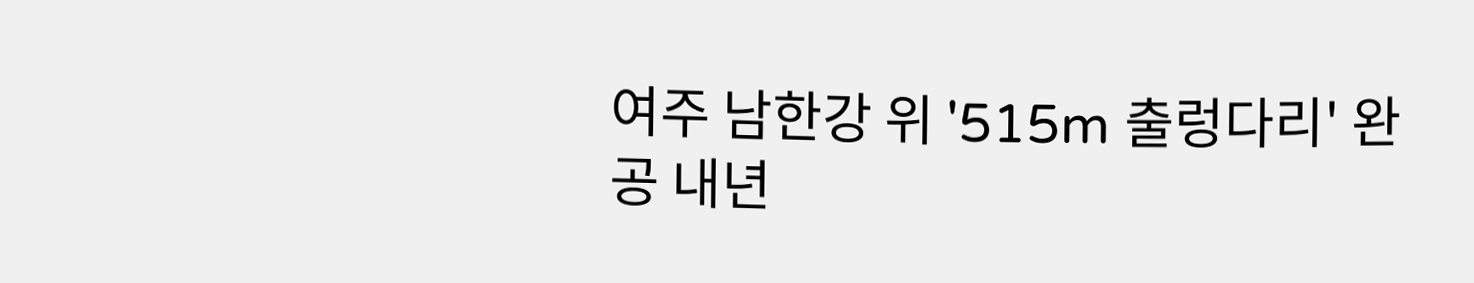여주 남한강 위 '515m 출렁다리' 완공 내년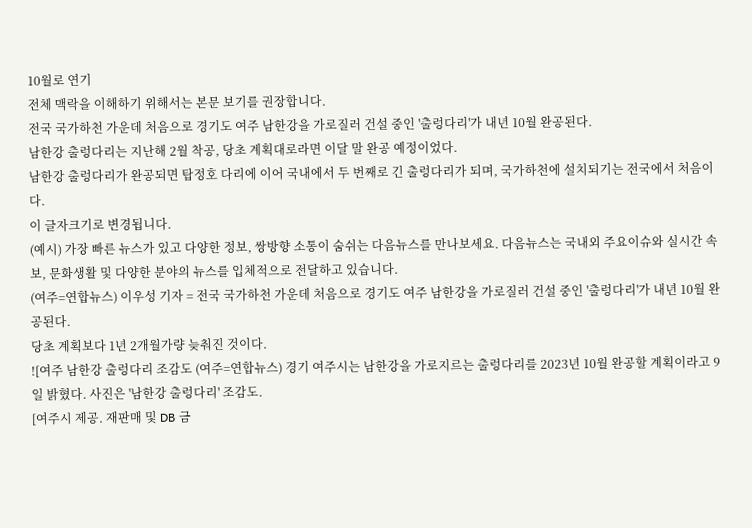10월로 연기
전체 맥락을 이해하기 위해서는 본문 보기를 권장합니다.
전국 국가하천 가운데 처음으로 경기도 여주 남한강을 가로질러 건설 중인 '출렁다리'가 내년 10월 완공된다.
남한강 출렁다리는 지난해 2월 착공, 당초 계획대로라면 이달 말 완공 예정이었다.
남한강 출렁다리가 완공되면 탑정호 다리에 이어 국내에서 두 번째로 긴 출렁다리가 되며, 국가하천에 설치되기는 전국에서 처음이다.
이 글자크기로 변경됩니다.
(예시) 가장 빠른 뉴스가 있고 다양한 정보, 쌍방향 소통이 숨쉬는 다음뉴스를 만나보세요. 다음뉴스는 국내외 주요이슈와 실시간 속보, 문화생활 및 다양한 분야의 뉴스를 입체적으로 전달하고 있습니다.
(여주=연합뉴스) 이우성 기자 = 전국 국가하천 가운데 처음으로 경기도 여주 남한강을 가로질러 건설 중인 '출렁다리'가 내년 10월 완공된다.
당초 계획보다 1년 2개월가량 늦춰진 것이다.
![여주 남한강 출렁다리 조감도 (여주=연합뉴스) 경기 여주시는 남한강을 가로지르는 출렁다리를 2023년 10월 완공할 계획이라고 9일 밝혔다. 사진은 '남한강 출렁다리' 조감도.
[여주시 제공. 재판매 및 DB 금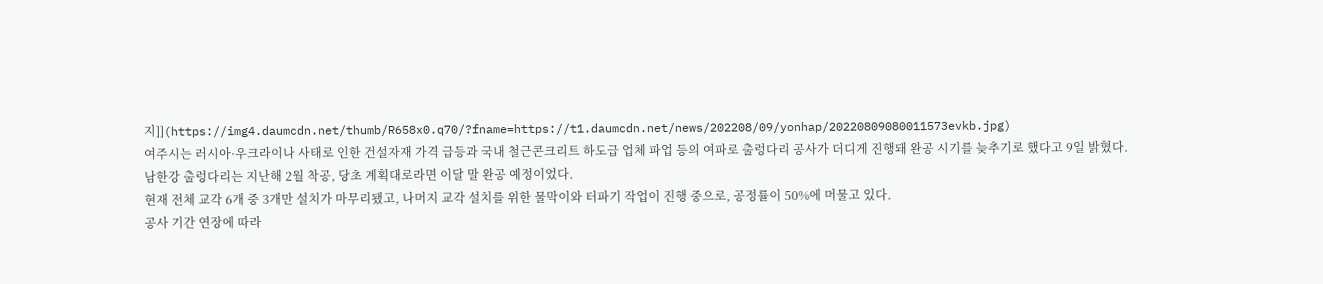지]](https://img4.daumcdn.net/thumb/R658x0.q70/?fname=https://t1.daumcdn.net/news/202208/09/yonhap/20220809080011573evkb.jpg)
여주시는 러시아·우크라이나 사태로 인한 건설자재 가격 급등과 국내 철근콘크리트 하도급 업체 파업 등의 여파로 출렁다리 공사가 더디게 진행돼 완공 시기를 늦추기로 했다고 9일 밝혔다.
남한강 출렁다리는 지난해 2월 착공, 당초 계획대로라면 이달 말 완공 예정이었다.
현재 전체 교각 6개 중 3개만 설치가 마무리됐고, 나머지 교각 설치를 위한 물막이와 터파기 작업이 진행 중으로, 공정률이 50%에 머물고 있다.
공사 기간 연장에 따라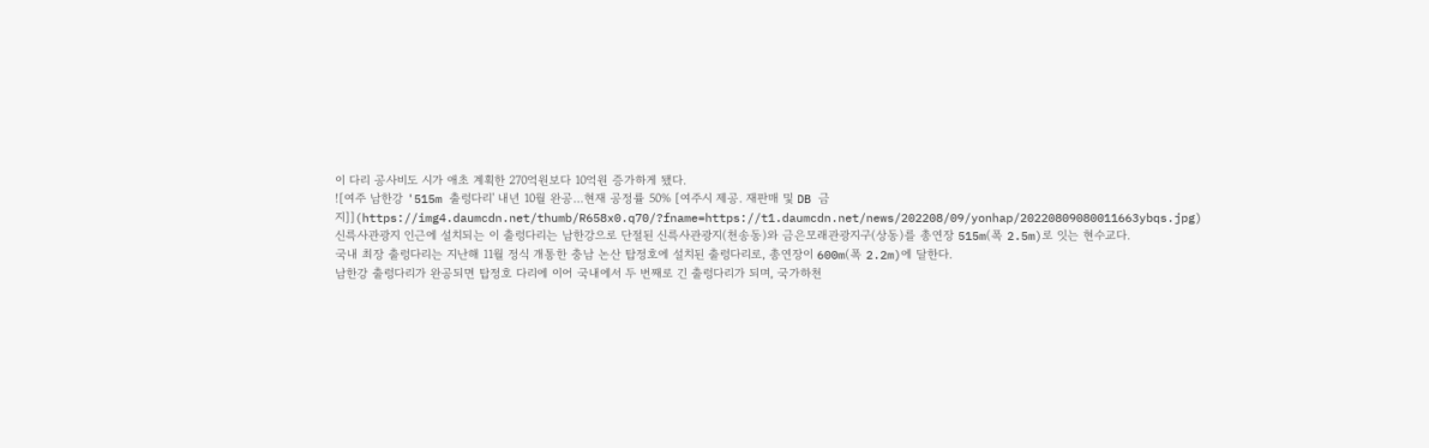이 다리 공사비도 시가 애초 계획한 270억원보다 10억원 증가하게 됐다.
![여주 남한강 '515m 출렁다리' 내년 10월 완공…현재 공정률 50% [여주시 제공. 재판매 및 DB 금지]](https://img4.daumcdn.net/thumb/R658x0.q70/?fname=https://t1.daumcdn.net/news/202208/09/yonhap/20220809080011663ybqs.jpg)
신륵사관광지 인근에 설치되는 이 출렁다리는 남한강으로 단절된 신륵사관광지(천송동)와 금은모래관광지구(상동)를 총연장 515m(폭 2.5m)로 잇는 현수교다.
국내 최장 출렁다리는 지난해 11월 정식 개통한 충남 논산 탑정호에 설치된 출렁다리로, 총연장이 600m(폭 2.2m)에 달한다.
남한강 출렁다리가 완공되면 탑정호 다리에 이어 국내에서 두 번째로 긴 출렁다리가 되며, 국가하천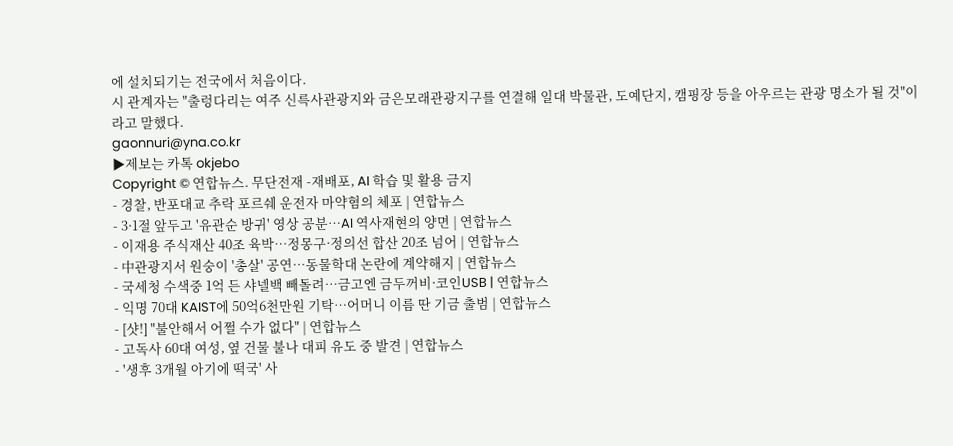에 설치되기는 전국에서 처음이다.
시 관계자는 "출렁다리는 여주 신륵사관광지와 금은모래관광지구를 연결해 일대 박물관, 도예단지, 캠핑장 등을 아우르는 관광 명소가 될 것"이라고 말했다.
gaonnuri@yna.co.kr
▶제보는 카톡 okjebo
Copyright © 연합뉴스. 무단전재 -재배포, AI 학습 및 활용 금지
- 경찰, 반포대교 추락 포르쉐 운전자 마약혐의 체포 | 연합뉴스
- 3·1절 앞두고 '유관순 방귀' 영상 공분…AI 역사재현의 양면 | 연합뉴스
- 이재용 주식재산 40조 육박…정몽구·정의선 합산 20조 넘어 | 연합뉴스
- 中관광지서 원숭이 '총살' 공연…동물학대 논란에 계약해지 | 연합뉴스
- 국세청 수색중 1억 든 샤넬백 빼돌려…금고엔 금두꺼비·코인USB | 연합뉴스
- 익명 70대 KAIST에 50억6천만원 기탁…어머니 이름 딴 기금 출범 | 연합뉴스
- [샷!] "불안해서 어쩔 수가 없다" | 연합뉴스
- 고독사 60대 여성, 옆 건물 불나 대피 유도 중 발견 | 연합뉴스
- '생후 3개월 아기에 떡국' 사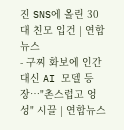진 SNS에 올린 30대 친모 입건 | 연합뉴스
- 구찌 화보에 인간 대신 AI 모델 등장…"촌스럽고 엉성" 시끌 | 연합뉴스